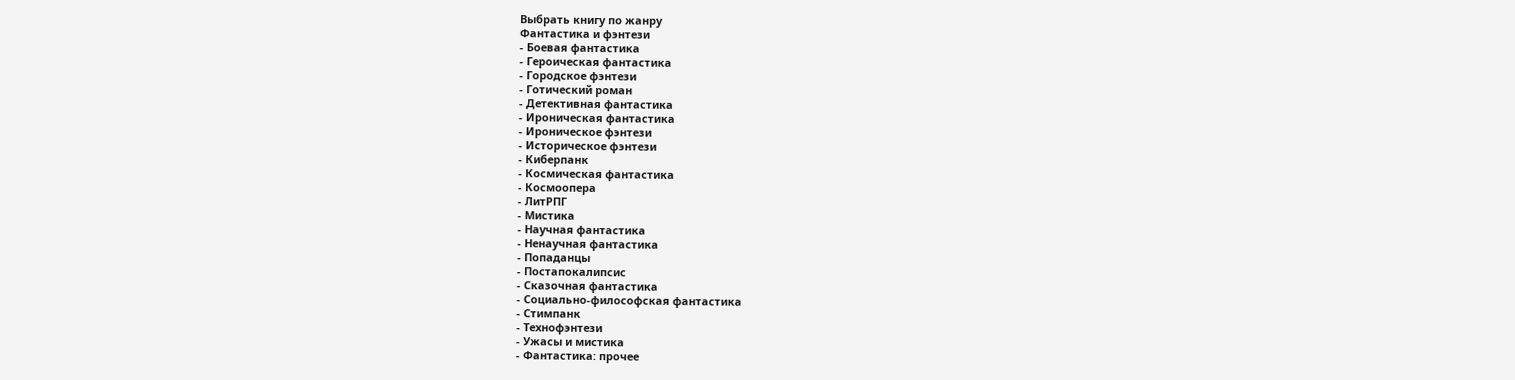Выбрать книгу по жанру
Фантастика и фэнтези
- Боевая фантастика
- Героическая фантастика
- Городское фэнтези
- Готический роман
- Детективная фантастика
- Ироническая фантастика
- Ироническое фэнтези
- Историческое фэнтези
- Киберпанк
- Космическая фантастика
- Космоопера
- ЛитРПГ
- Мистика
- Научная фантастика
- Ненаучная фантастика
- Попаданцы
- Постапокалипсис
- Сказочная фантастика
- Социально-философская фантастика
- Стимпанк
- Технофэнтези
- Ужасы и мистика
- Фантастика: прочее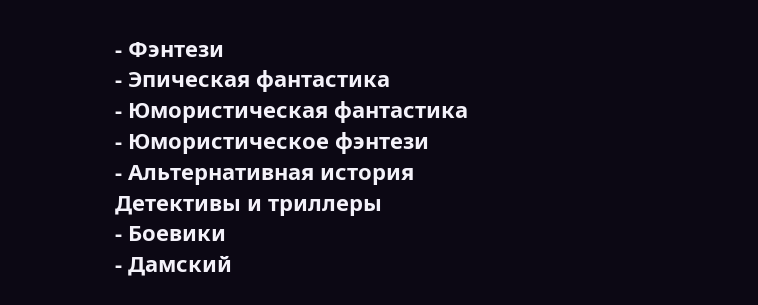- Фэнтези
- Эпическая фантастика
- Юмористическая фантастика
- Юмористическое фэнтези
- Альтернативная история
Детективы и триллеры
- Боевики
- Дамский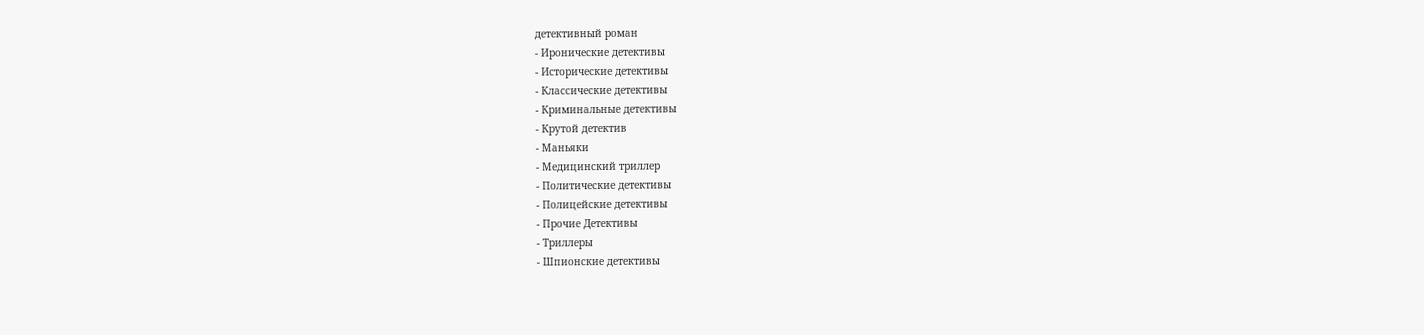детективный роман
- Иронические детективы
- Исторические детективы
- Классические детективы
- Криминальные детективы
- Крутой детектив
- Маньяки
- Медицинский триллер
- Политические детективы
- Полицейские детективы
- Прочие Детективы
- Триллеры
- Шпионские детективы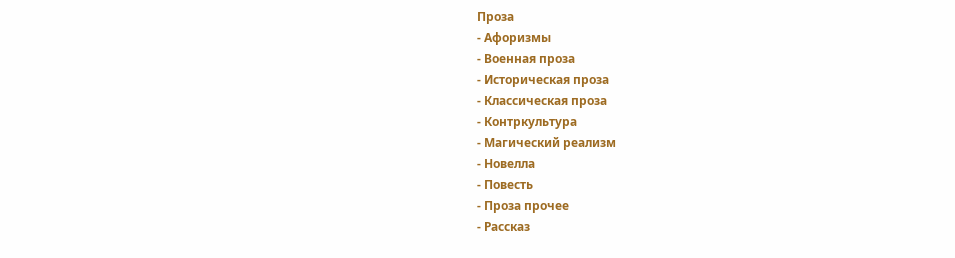Проза
- Афоризмы
- Военная проза
- Историческая проза
- Классическая проза
- Контркультура
- Магический реализм
- Новелла
- Повесть
- Проза прочее
- Рассказ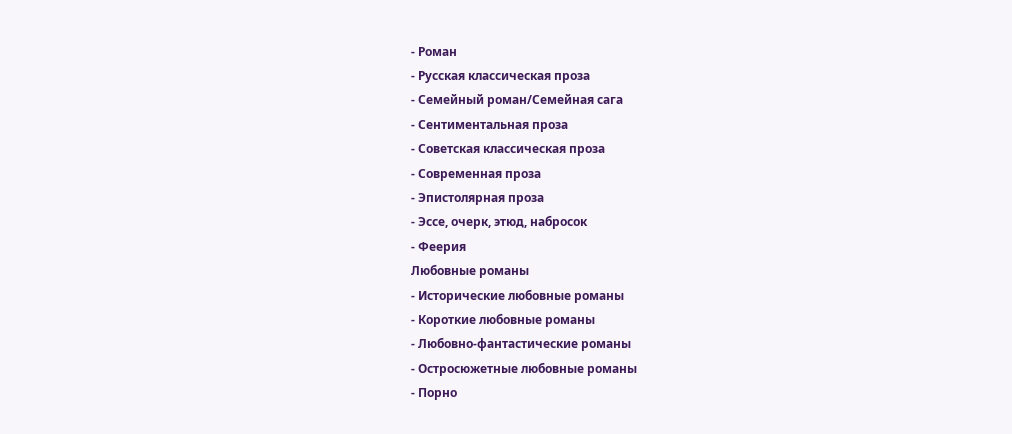- Роман
- Русская классическая проза
- Семейный роман/Семейная сага
- Сентиментальная проза
- Советская классическая проза
- Современная проза
- Эпистолярная проза
- Эссе, очерк, этюд, набросок
- Феерия
Любовные романы
- Исторические любовные романы
- Короткие любовные романы
- Любовно-фантастические романы
- Остросюжетные любовные романы
- Порно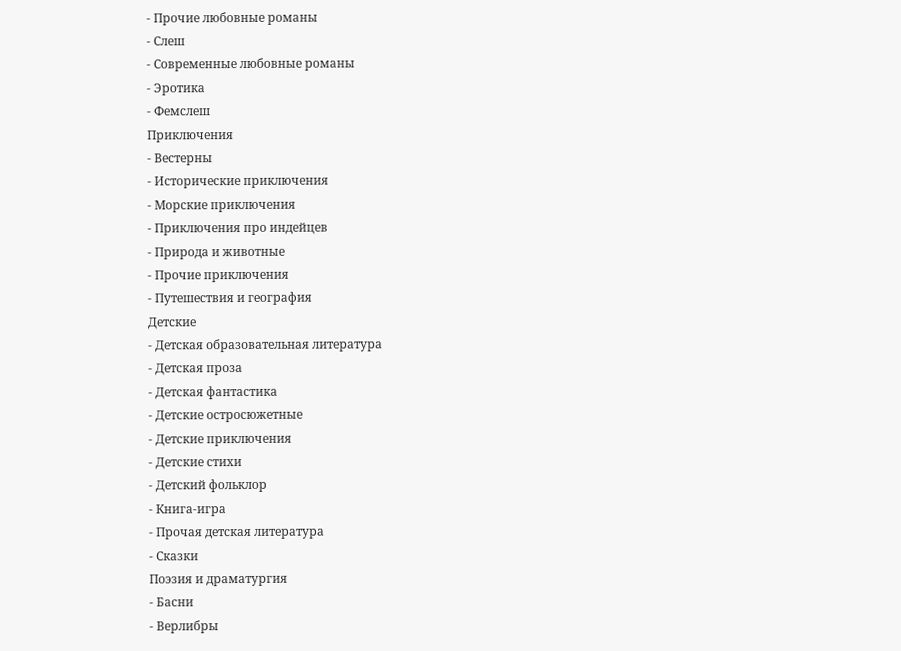- Прочие любовные романы
- Слеш
- Современные любовные романы
- Эротика
- Фемслеш
Приключения
- Вестерны
- Исторические приключения
- Морские приключения
- Приключения про индейцев
- Природа и животные
- Прочие приключения
- Путешествия и география
Детские
- Детская образовательная литература
- Детская проза
- Детская фантастика
- Детские остросюжетные
- Детские приключения
- Детские стихи
- Детский фольклор
- Книга-игра
- Прочая детская литература
- Сказки
Поэзия и драматургия
- Басни
- Верлибры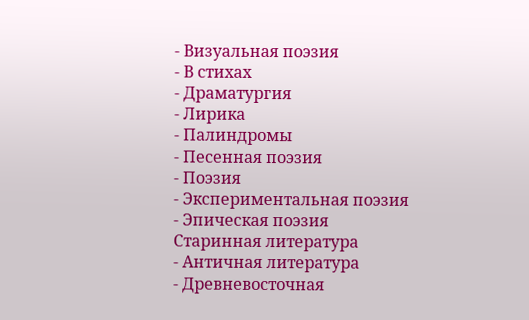- Визуальная поэзия
- В стихах
- Драматургия
- Лирика
- Палиндромы
- Песенная поэзия
- Поэзия
- Экспериментальная поэзия
- Эпическая поэзия
Старинная литература
- Античная литература
- Древневосточная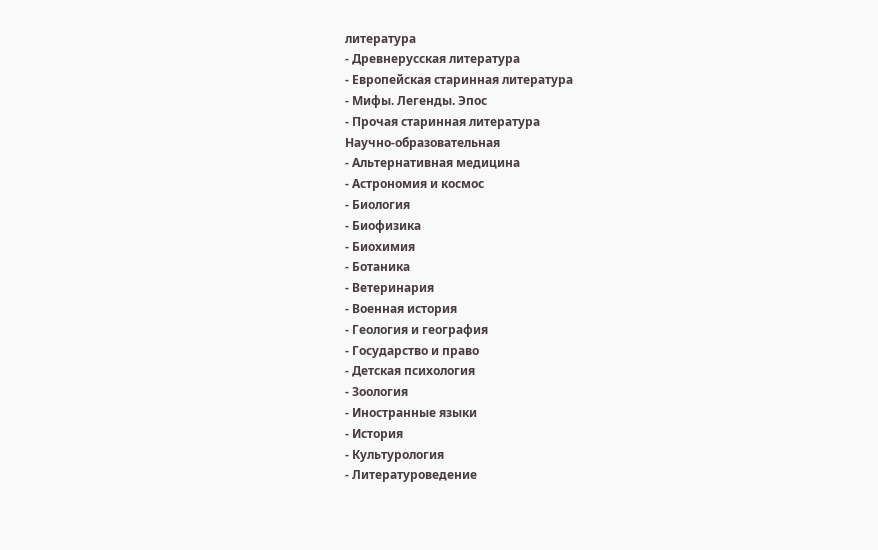литература
- Древнерусская литература
- Европейская старинная литература
- Мифы. Легенды. Эпос
- Прочая старинная литература
Научно-образовательная
- Альтернативная медицина
- Астрономия и космос
- Биология
- Биофизика
- Биохимия
- Ботаника
- Ветеринария
- Военная история
- Геология и география
- Государство и право
- Детская психология
- Зоология
- Иностранные языки
- История
- Культурология
- Литературоведение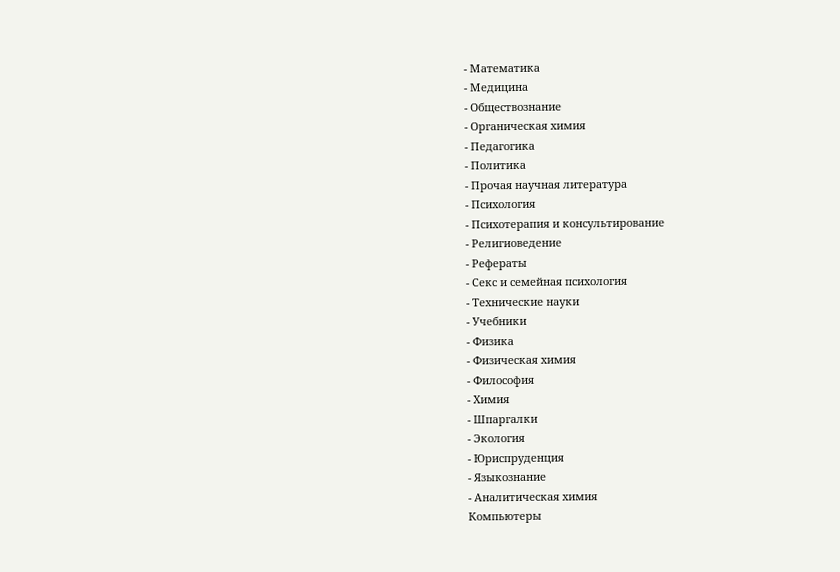- Математика
- Медицина
- Обществознание
- Органическая химия
- Педагогика
- Политика
- Прочая научная литература
- Психология
- Психотерапия и консультирование
- Религиоведение
- Рефераты
- Секс и семейная психология
- Технические науки
- Учебники
- Физика
- Физическая химия
- Философия
- Химия
- Шпаргалки
- Экология
- Юриспруденция
- Языкознание
- Аналитическая химия
Компьютеры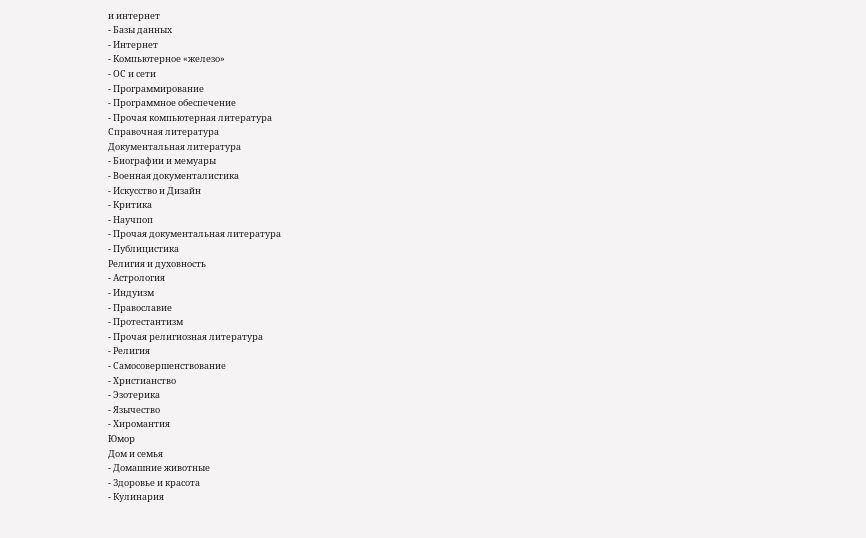и интернет
- Базы данных
- Интернет
- Компьютерное «железо»
- ОС и сети
- Программирование
- Программное обеспечение
- Прочая компьютерная литература
Справочная литература
Документальная литература
- Биографии и мемуары
- Военная документалистика
- Искусство и Дизайн
- Критика
- Научпоп
- Прочая документальная литература
- Публицистика
Религия и духовность
- Астрология
- Индуизм
- Православие
- Протестантизм
- Прочая религиозная литература
- Религия
- Самосовершенствование
- Христианство
- Эзотерика
- Язычество
- Хиромантия
Юмор
Дом и семья
- Домашние животные
- Здоровье и красота
- Кулинария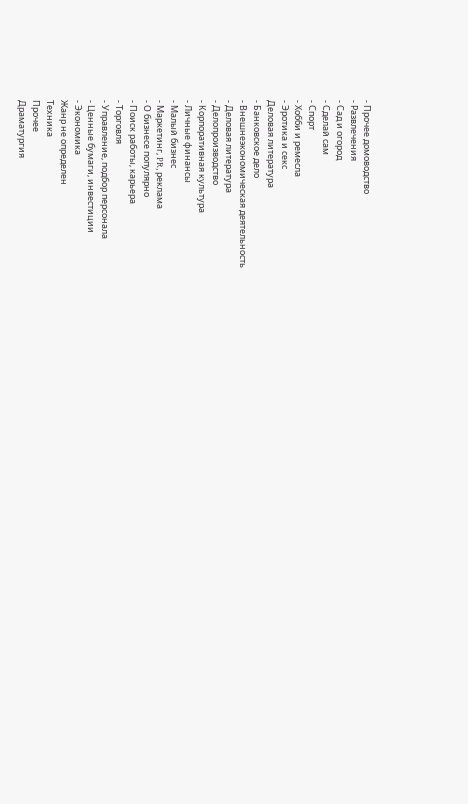- Прочее домоводство
- Развлечения
- Сад и огород
- Сделай сам
- Спорт
- Хобби и ремесла
- Эротика и секс
Деловая литература
- Банковское дело
- Внешнеэкономическая деятельность
- Деловая литература
- Делопроизводство
- Корпоративная культура
- Личные финансы
- Малый бизнес
- Маркетинг, PR, реклама
- О бизнесе популярно
- Поиск работы, карьера
- Торговля
- Управление, подбор персонала
- Ценные бумаги, инвестиции
- Экономика
Жанр не определен
Техника
Прочее
Драматургия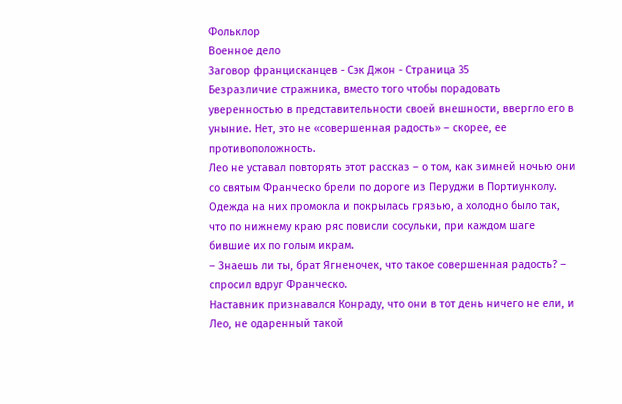Фольклор
Военное дело
Заговор францисканцев - Сэк Джон - Страница 35
Безразличие стражника, вместо того чтобы порадовать уверенностью в представительности своей внешности, ввергло его в уныние. Нет, это не «совершенная радость» – скорее, ее противоположность.
Лео не уставал повторять этот рассказ – о том, как зимней ночью они со святым Франческо брели по дороге из Перуджи в Портиунколу. Одежда на них промокла и покрылась грязью, а холодно было так, что по нижнему краю ряс повисли сосульки, при каждом шаге бившие их по голым икрам.
– Знаешь ли ты, брат Ягненочек, что такое совершенная радость? – спросил вдруг Франческо.
Наставник признавался Конраду, что они в тот день ничего не ели, и Лео, не одаренный такой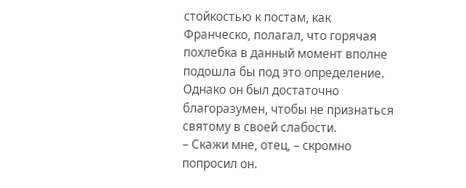стойкостью к постам, как Франческо, полагал, что горячая похлебка в данный момент вполне подошла бы под это определение. Однако он был достаточно благоразумен, чтобы не признаться святому в своей слабости.
– Скажи мне, отец, – скромно попросил он.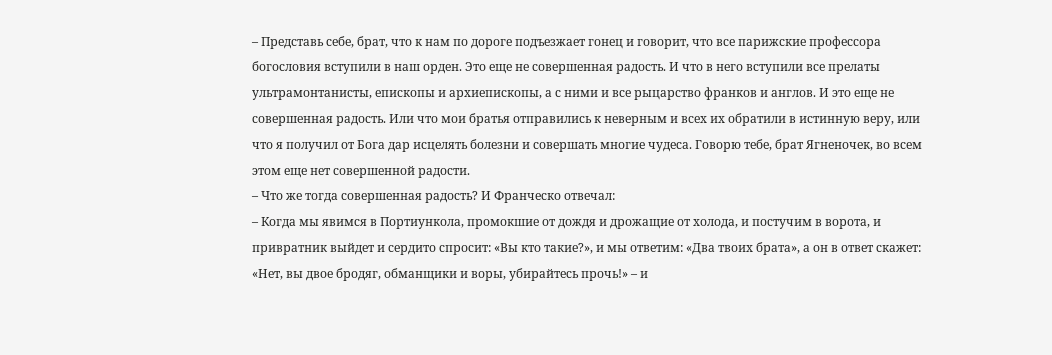– Представь себе, брат, что к нам по дороге подъезжает гонец и говорит, что все парижские профессора богословия вступили в наш орден. Это еще не совершенная радость. И что в него вступили все прелаты ультрамонтанисты, епископы и архиепископы, а с ними и все рыцарство франков и англов. И это еще не совершенная радость. Или что мои братья отправились к неверным и всех их обратили в истинную веру, или что я получил от Бога дар исцелять болезни и совершать многие чудеса. Говорю тебе, брат Ягненочек, во всем этом еще нет совершенной радости.
– Что же тогда совершенная радость? И Франческо отвечал:
– Когда мы явимся в Портиункола, промокшие от дождя и дрожащие от холода, и постучим в ворота, и привратник выйдет и сердито спросит: «Вы кто такие?», и мы ответим: «Два твоих брата», а он в ответ скажет: «Нет, вы двое бродяг, обманщики и воры, убирайтесь прочь!» – и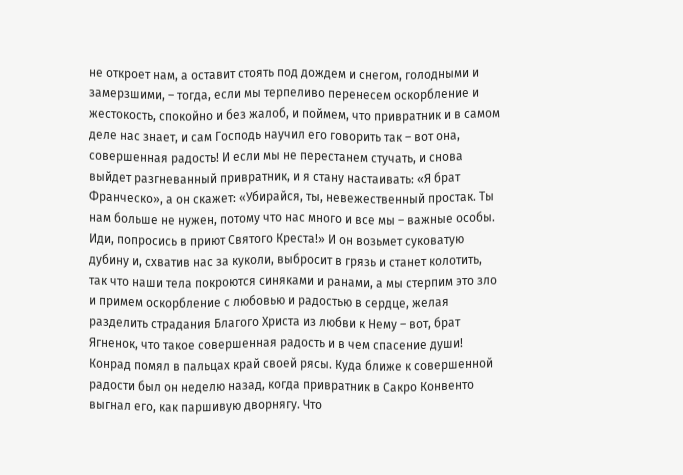не откроет нам, а оставит стоять под дождем и снегом, голодными и замерзшими, – тогда, если мы терпеливо перенесем оскорбление и жестокость, спокойно и без жалоб, и поймем, что привратник и в самом деле нас знает, и сам Господь научил его говорить так – вот она, совершенная радость! И если мы не перестанем стучать, и снова выйдет разгневанный привратник, и я стану настаивать: «Я брат Франческо», а он скажет: «Убирайся, ты, невежественный простак. Ты нам больше не нужен, потому что нас много и все мы – важные особы. Иди, попросись в приют Святого Креста!» И он возьмет суковатую дубину и, схватив нас за куколи, выбросит в грязь и станет колотить, так что наши тела покроются синяками и ранами, а мы стерпим это зло и примем оскорбление с любовью и радостью в сердце, желая разделить страдания Благого Христа из любви к Нему – вот, брат Ягненок, что такое совершенная радость и в чем спасение души!
Конрад помял в пальцах край своей рясы. Куда ближе к совершенной радости был он неделю назад, когда привратник в Сакро Конвенто выгнал его, как паршивую дворнягу. Что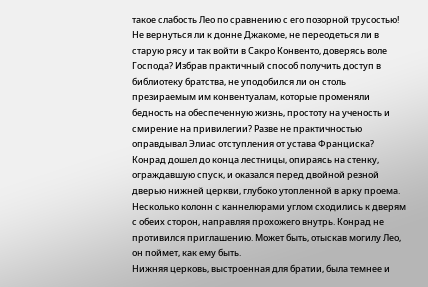такое слабость Лео по сравнению с его позорной трусостью! Не вернуться ли к донне Джакоме, не переодеться ли в старую рясу и так войти в Сакро Конвенто, доверясь воле Господа? Избрав практичный способ получить доступ в библиотеку братства, не уподобился ли он столь презираемым им конвентуалам, которые променяли бедность на обеспеченную жизнь, простоту на ученость и смирение на привилегии? Разве не практичностью оправдывал Элиас отступления от устава Франциска?
Конрад дошел до конца лестницы, опираясь на стенку, ограждавшую спуск, и оказался перед двойной резной дверью нижней церкви, глубоко утопленной в арку проема. Несколько колонн с каннелюрами углом сходились к дверям с обеих сторон, направляя прохожего внутрь. Конрад не противился приглашению. Может быть, отыскав могилу Лео, он поймет, как ему быть.
Нижняя церковь, выстроенная для братии, была темнее и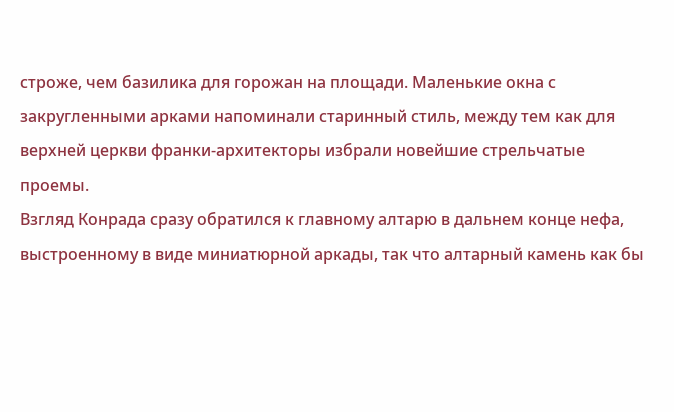строже, чем базилика для горожан на площади. Маленькие окна с закругленными арками напоминали старинный стиль, между тем как для верхней церкви франки-архитекторы избрали новейшие стрельчатые проемы.
Взгляд Конрада сразу обратился к главному алтарю в дальнем конце нефа, выстроенному в виде миниатюрной аркады, так что алтарный камень как бы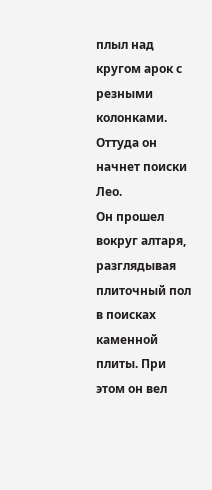плыл над кругом арок с резными колонками. Оттуда он начнет поиски Лео.
Он прошел вокруг алтаря, разглядывая плиточный пол в поисках каменной плиты. При этом он вел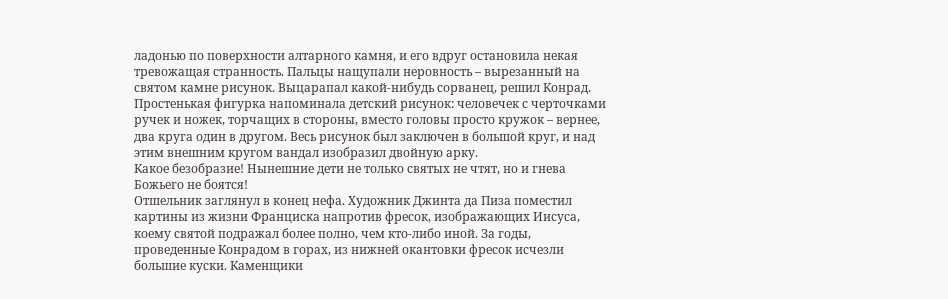ладонью по поверхности алтарного камня, и его вдруг остановила некая тревожащая странность. Пальцы нащупали неровность – вырезанный на святом камне рисунок. Выцарапал какой-нибудь сорванец, решил Конрад. Простенькая фигурка напоминала детский рисунок: человечек с черточками ручек и ножек, торчащих в стороны, вместо головы просто кружок – вернее, два круга один в другом. Весь рисунок был заключен в большой круг, и над этим внешним кругом вандал изобразил двойную арку.
Какое безобразие! Нынешние дети не только святых не чтят, но и гнева Божьего не боятся!
Отшельник заглянул в конец нефа. Художник Джинта да Пиза поместил картины из жизни Франциска напротив фресок, изображающих Иисуса, коему святой подражал более полно, чем кто-либо иной. За годы, проведенные Конрадом в горах, из нижней окантовки фресок исчезли большие куски. Каменщики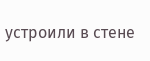устроили в стене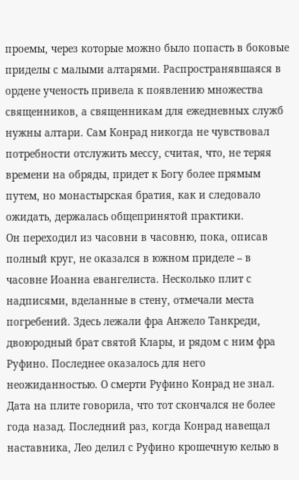проемы, через которые можно было попасть в боковые приделы с малыми алтарями. Распространявшаяся в ордене ученость привела к появлению множества священников, а священникам для ежедневных служб нужны алтари. Сам Конрад никогда не чувствовал потребности отслужить мессу, считая, что, не теряя времени на обряды, придет к Богу более прямым путем, но монастырская братия, как и следовало ожидать, держалась общепринятой практики.
Он переходил из часовни в часовню, пока, описав полный круг, не оказался в южном приделе – в часовне Иоанна евангелиста. Несколько плит с надписями, вделанные в стену, отмечали места погребений. Здесь лежали фра Анжело Танкреди, двоюродный брат святой Клары, и рядом с ним фра Руфино. Последнее оказалось для него неожиданностью. О смерти Руфино Конрад не знал. Дата на плите говорила, что тот скончался не более года назад. Последний раз, когда Конрад навещал наставника, Лео делил с Руфино крошечную келью в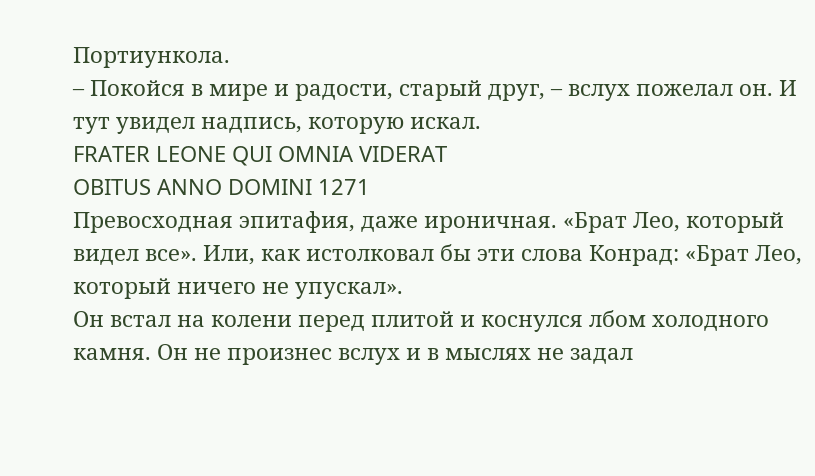Портиункола.
– Покойся в мире и радости, старый друг, – вслух пожелал он. И тут увидел надпись, которую искал.
FRATER LEONE QUI OMNIA VIDERAT
OBITUS ANNO DOMINI 1271
Превосходная эпитафия, даже ироничная. «Брат Лео, который видел все». Или, как истолковал бы эти слова Конрад: «Брат Лео, который ничего не упускал».
Он встал на колени перед плитой и коснулся лбом холодного камня. Он не произнес вслух и в мыслях не задал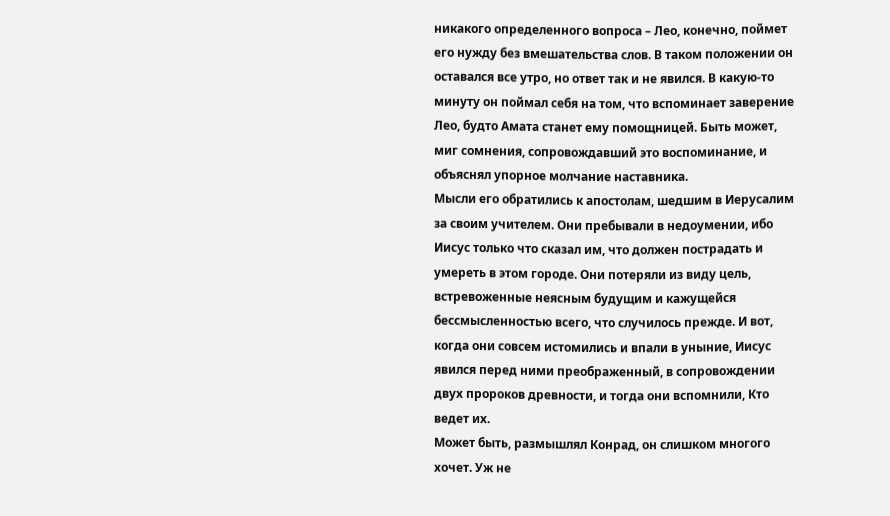никакого определенного вопроса – Лео, конечно, поймет его нужду без вмешательства слов. В таком положении он оставался все утро, но ответ так и не явился. В какую-то минуту он поймал себя на том, что вспоминает заверение Лео, будто Амата станет ему помощницей. Быть может, миг сомнения, сопровождавший это воспоминание, и объяснял упорное молчание наставника.
Мысли его обратились к апостолам, шедшим в Иерусалим за своим учителем. Они пребывали в недоумении, ибо Иисус только что сказал им, что должен пострадать и умереть в этом городе. Они потеряли из виду цель, встревоженные неясным будущим и кажущейся бессмысленностью всего, что случилось прежде. И вот, когда они совсем истомились и впали в уныние, Иисус явился перед ними преображенный, в сопровождении двух пророков древности, и тогда они вспомнили, Кто ведет их.
Может быть, размышлял Конрад, он слишком многого хочет. Уж не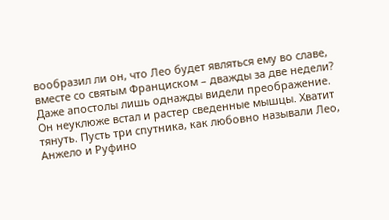вообразил ли он, что Лео будет являться ему во славе, вместе со святым Франциском – дважды за две недели? Даже апостолы лишь однажды видели преображение.
Он неуклюже встал и растер сведенные мышцы. Хватит тянуть. Пусть три спутника, как любовно называли Лео, Анжело и Руфино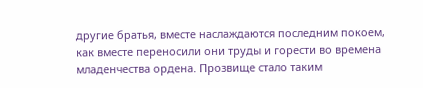другие братья, вместе наслаждаются последним покоем, как вместе переносили они труды и горести во времена младенчества ордена. Прозвище стало таким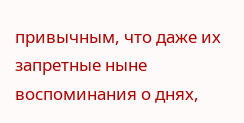привычным, что даже их запретные ныне воспоминания о днях,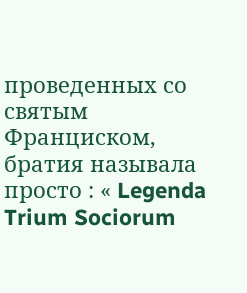проведенных со святым Франциском, братия называла просто : « Legenda Trium Sociorum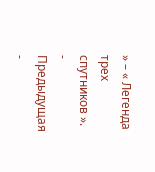» – « Легенда трех спутников ».
- Предыдущая
-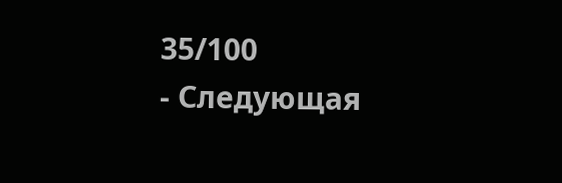35/100
- Следующая